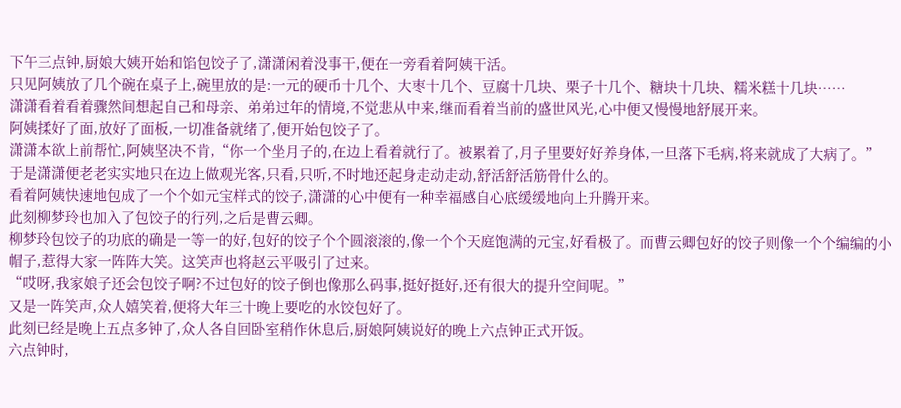下午三点钟,厨娘大姨开始和馅包饺子了,潇潇闲着没事干,便在一旁看着阿姨干活。
只见阿姨放了几个碗在桌子上,碗里放的是:一元的硬币十几个、大枣十几个、豆腐十几块、栗子十几个、糖块十几块、糯米糕十几块……
潇潇看着看着骤然间想起自己和母亲、弟弟过年的情境,不觉悲从中来,继而看着当前的盛世风光,心中便又慢慢地舒展开来。
阿姨揉好了面,放好了面板,一切准备就绪了,便开始包饺子了。
潇潇本欲上前帮忙,阿姨坚决不肯,“你一个坐月子的,在边上看着就行了。被累着了,月子里要好好养身体,一旦落下毛病,将来就成了大病了。”
于是潇潇便老老实实地只在边上做观光客,只看,只听,不时地还起身走动走动,舒活舒活筋骨什么的。
看着阿姨快速地包成了一个个如元宝样式的饺子,潇潇的心中便有一种幸福感自心底缓缓地向上升腾开来。
此刻柳梦玲也加入了包饺子的行列,之后是曹云卿。
柳梦玲包饺子的功底的确是一等一的好,包好的饺子个个圆滚滚的,像一个个天庭饱满的元宝,好看极了。而曹云卿包好的饺子则像一个个编编的小帽子,惹得大家一阵阵大笑。这笑声也将赵云平吸引了过来。
“哎呀,我家娘子还会包饺子啊?不过包好的饺子倒也像那么码事,挺好挺好,还有很大的提升空间呢。”
又是一阵笑声,众人嬉笑着,便将大年三十晚上要吃的水饺包好了。
此刻已经是晚上五点多钟了,众人各自回卧室稍作休息后,厨娘阿姨说好的晚上六点钟正式开饭。
六点钟时,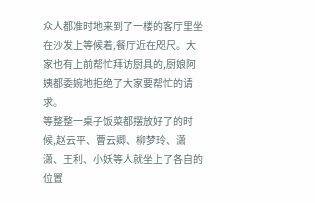众人都准时地来到了一楼的客厅里坐在沙发上等候着,餐厅近在咫尺。大家也有上前帮忙拜访厨具的,厨娘阿姨都委婉地拒绝了大家要帮忙的请求。
等整整一桌子饭菜都摆放好了的时候,赵云平、曹云卿、柳梦玲、潇潇、王利、小妖等人就坐上了各自的位置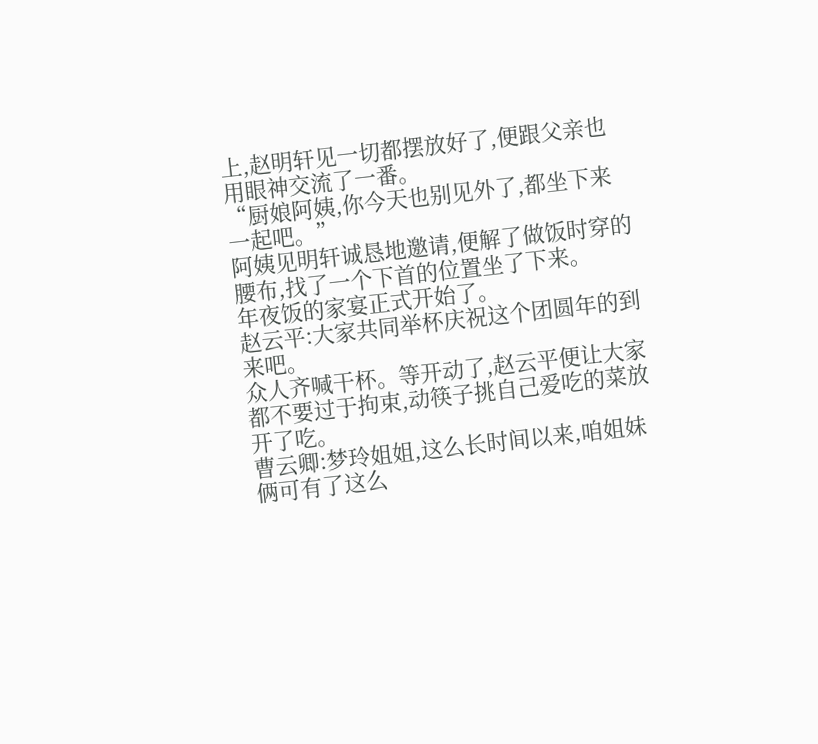上,赵明轩见一切都摆放好了,便跟父亲也用眼神交流了一番。
“厨娘阿姨,你今天也别见外了,都坐下来一起吧。”
阿姨见明轩诚恳地邀请,便解了做饭时穿的腰布,找了一个下首的位置坐了下来。
年夜饭的家宴正式开始了。
赵云平:大家共同举杯庆祝这个团圆年的到来吧。
众人齐喊干杯。等开动了,赵云平便让大家都不要过于拘束,动筷子挑自己爱吃的菜放开了吃。
曹云卿:梦玲姐姐,这么长时间以来,咱姐妹俩可有了这么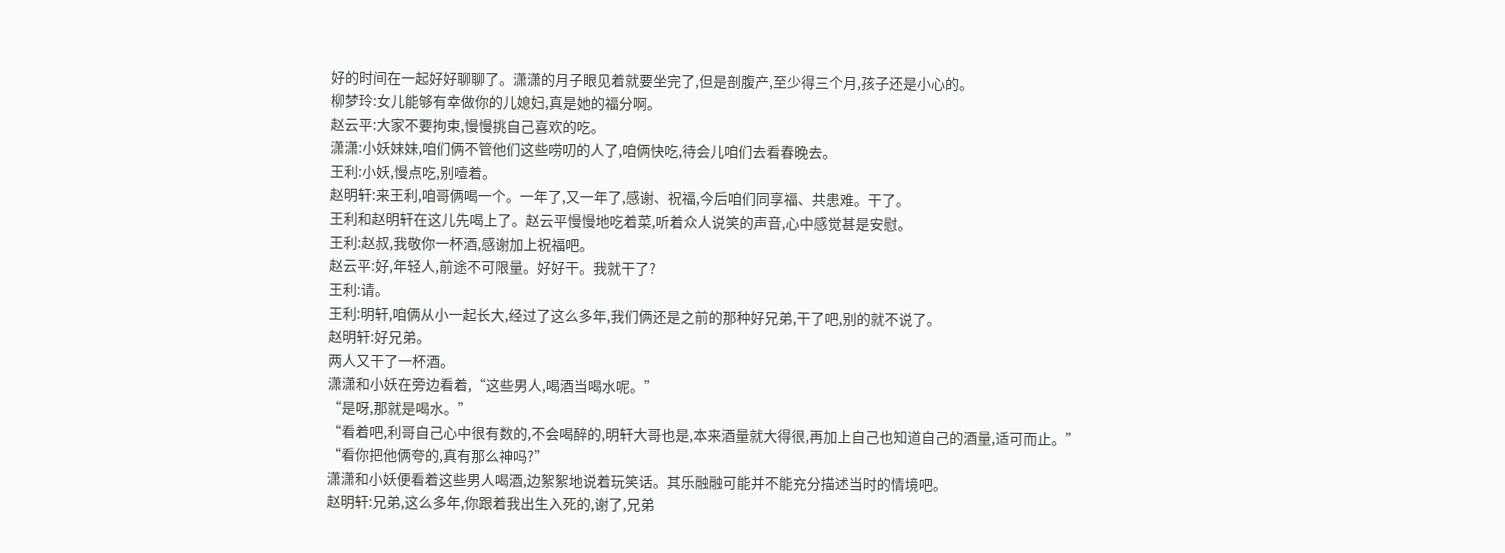好的时间在一起好好聊聊了。潇潇的月子眼见着就要坐完了,但是剖腹产,至少得三个月,孩子还是小心的。
柳梦玲:女儿能够有幸做你的儿媳妇,真是她的福分啊。
赵云平:大家不要拘束,慢慢挑自己喜欢的吃。
潇潇:小妖妹妹,咱们俩不管他们这些唠叨的人了,咱俩快吃,待会儿咱们去看春晚去。
王利:小妖,慢点吃,别噎着。
赵明轩:来王利,咱哥俩喝一个。一年了,又一年了,感谢、祝福,今后咱们同享福、共患难。干了。
王利和赵明轩在这儿先喝上了。赵云平慢慢地吃着菜,听着众人说笑的声音,心中感觉甚是安慰。
王利:赵叔,我敬你一杯酒,感谢加上祝福吧。
赵云平:好,年轻人,前途不可限量。好好干。我就干了?
王利:请。
王利:明轩,咱俩从小一起长大,经过了这么多年,我们俩还是之前的那种好兄弟,干了吧,别的就不说了。
赵明轩:好兄弟。
两人又干了一杯酒。
潇潇和小妖在旁边看着,“这些男人,喝酒当喝水呢。”
“是呀,那就是喝水。”
“看着吧,利哥自己心中很有数的,不会喝醉的,明轩大哥也是,本来酒量就大得很,再加上自己也知道自己的酒量,适可而止。”
“看你把他俩夸的,真有那么神吗?”
潇潇和小妖便看着这些男人喝酒,边絮絮地说着玩笑话。其乐融融可能并不能充分描述当时的情境吧。
赵明轩:兄弟,这么多年,你跟着我出生入死的,谢了,兄弟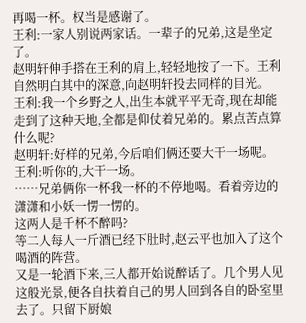再喝一杯。权当是感谢了。
王利:一家人别说两家话。一辈子的兄弟,这是坐定了。
赵明轩伸手搭在王利的肩上,轻轻地按了一下。王利自然明白其中的深意,向赵明轩投去同样的目光。
王利:我一个乡野之人,出生本就平平无奇,现在却能走到了这种天地,全都是仰仗着兄弟的。累点苦点算什么呢?
赵明轩:好样的兄弟,今后咱们俩还要大干一场呢。
王利:听你的,大干一场。
……兄弟俩你一杯我一杯的不停地喝。看着旁边的潇潇和小妖一愣一愣的。
这两人是千杯不醉吗?
等二人每人一斤酒已经下肚时,赵云平也加入了这个喝酒的阵营。
又是一轮酒下来,三人都开始说醉话了。几个男人见这般光景,便各自扶着自己的男人回到各自的卧室里去了。只留下厨娘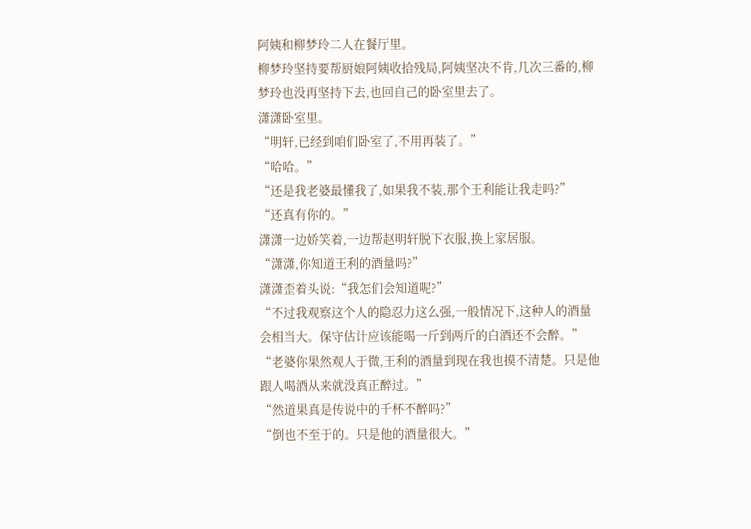阿姨和柳梦玲二人在餐厅里。
柳梦玲坚持要帮厨娘阿姨收拾残局,阿姨坚决不肯,几次三番的,柳梦玲也没再坚持下去,也回自己的卧室里去了。
潇潇卧室里。
“明轩,已经到咱们卧室了,不用再装了。”
“哈哈。”
“还是我老婆最懂我了,如果我不装,那个王利能让我走吗?”
“还真有你的。”
潇潇一边娇笑着,一边帮赵明轩脱下衣服,换上家居服。
“潇潇,你知道王利的酒量吗?”
潇潇歪着头说:“我怎们会知道呢?”
“不过我观察这个人的隐忍力这么强,一般情况下,这种人的酒量会相当大。保守估计应该能喝一斤到两斤的白酒还不会醉。”
“老婆你果然观人于微,王利的酒量到现在我也摸不清楚。只是他跟人喝酒从来就没真正醉过。”
“然道果真是传说中的千杯不醉吗?”
“倒也不至于的。只是他的酒量很大。”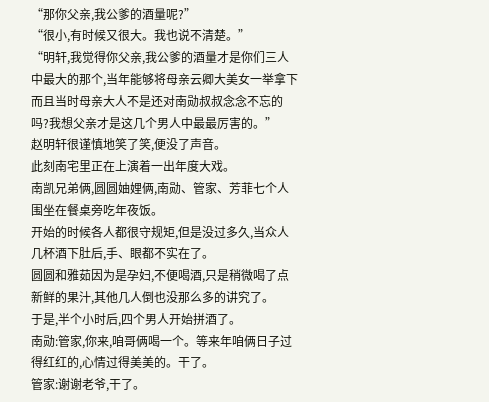“那你父亲,我公爹的酒量呢?”
“很小,有时候又很大。我也说不清楚。”
“明轩,我觉得你父亲,我公爹的酒量才是你们三人中最大的那个,当年能够将母亲云卿大美女一举拿下而且当时母亲大人不是还对南勋叔叔念念不忘的吗?我想父亲才是这几个男人中最最厉害的。”
赵明轩很谨慎地笑了笑,便没了声音。
此刻南宅里正在上演着一出年度大戏。
南凯兄弟俩,圆圆妯娌俩,南勋、管家、芳菲七个人围坐在餐桌旁吃年夜饭。
开始的时候各人都很守规矩,但是没过多久,当众人几杯酒下肚后,手、眼都不实在了。
圆圆和雅茹因为是孕妇,不便喝酒,只是稍微喝了点新鲜的果汁,其他几人倒也没那么多的讲究了。
于是,半个小时后,四个男人开始拼酒了。
南勋:管家,你来,咱哥俩喝一个。等来年咱俩日子过得红红的,心情过得美美的。干了。
管家:谢谢老爷,干了。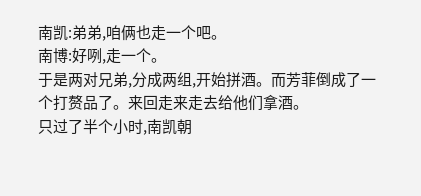南凯:弟弟,咱俩也走一个吧。
南博:好咧,走一个。
于是两对兄弟,分成两组,开始拼酒。而芳菲倒成了一个打赘品了。来回走来走去给他们拿酒。
只过了半个小时,南凯朝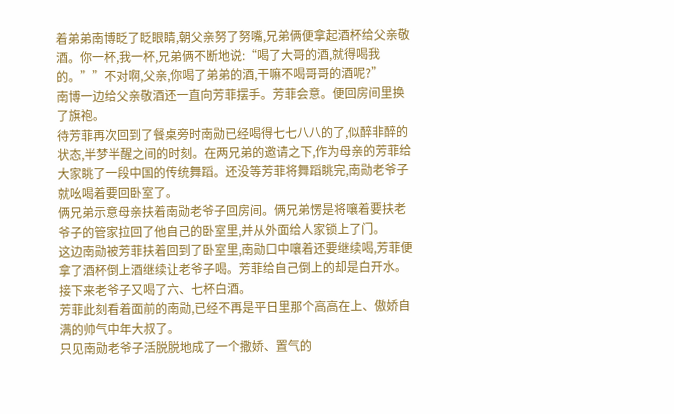着弟弟南博眨了眨眼睛,朝父亲努了努嘴,兄弟俩便拿起酒杯给父亲敬酒。你一杯,我一杯,兄弟俩不断地说:“喝了大哥的酒,就得喝我的。””不对啊,父亲,你喝了弟弟的酒,干嘛不喝哥哥的酒呢?”
南博一边给父亲敬酒还一直向芳菲摆手。芳菲会意。便回房间里换了旗袍。
待芳菲再次回到了餐桌旁时南勋已经喝得七七八八的了,似醉非醉的状态,半梦半醒之间的时刻。在两兄弟的邀请之下,作为母亲的芳菲给大家眺了一段中国的传统舞蹈。还没等芳菲将舞蹈眺完,南勋老爷子就吆喝着要回卧室了。
俩兄弟示意母亲扶着南勋老爷子回房间。俩兄弟愣是将嚷着要扶老爷子的管家拉回了他自己的卧室里,并从外面给人家锁上了门。
这边南勋被芳菲扶着回到了卧室里,南勋口中嚷着还要继续喝,芳菲便拿了酒杯倒上酒继续让老爷子喝。芳菲给自己倒上的却是白开水。接下来老爷子又喝了六、七杯白酒。
芳菲此刻看着面前的南勋,已经不再是平日里那个高高在上、傲娇自满的帅气中年大叔了。
只见南勋老爷子活脱脱地成了一个撒娇、置气的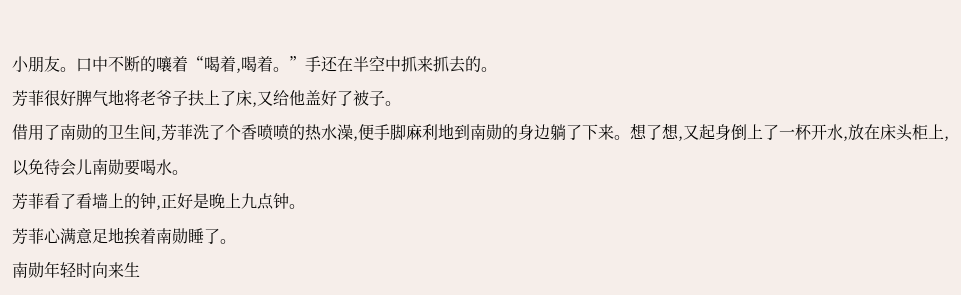小朋友。口中不断的嚷着“喝着,喝着。”手还在半空中抓来抓去的。
芳菲很好脾气地将老爷子扶上了床,又给他盖好了被子。
借用了南勋的卫生间,芳菲洗了个香喷喷的热水澡,便手脚麻利地到南勋的身边躺了下来。想了想,又起身倒上了一杯开水,放在床头柜上,以免待会儿南勋要喝水。
芳菲看了看墙上的钟,正好是晚上九点钟。
芳菲心满意足地挨着南勋睡了。
南勋年轻时向来生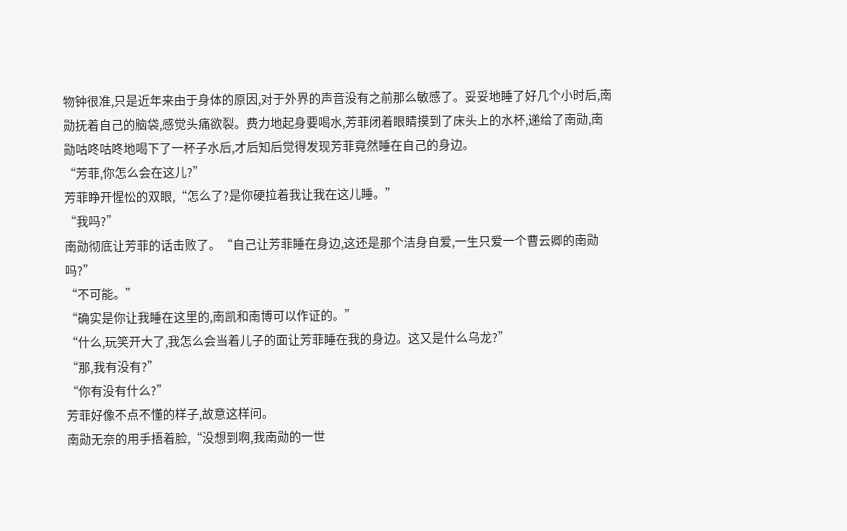物钟很准,只是近年来由于身体的原因,对于外界的声音没有之前那么敏感了。妥妥地睡了好几个小时后,南勋抚着自己的脑袋,感觉头痛欲裂。费力地起身要喝水,芳菲闭着眼睛摸到了床头上的水杯,递给了南勋,南勋咕咚咕咚地喝下了一杯子水后,才后知后觉得发现芳菲竟然睡在自己的身边。
“芳菲,你怎么会在这儿?”
芳菲睁开惺忪的双眼,“怎么了?是你硬拉着我让我在这儿睡。”
“我吗?”
南勋彻底让芳菲的话击败了。“自己让芳菲睡在身边,这还是那个洁身自爱,一生只爱一个曹云卿的南勋吗?”
“不可能。”
“确实是你让我睡在这里的,南凯和南博可以作证的。”
“什么,玩笑开大了,我怎么会当着儿子的面让芳菲睡在我的身边。这又是什么乌龙?”
“那,我有没有?”
“你有没有什么?”
芳菲好像不点不懂的样子,故意这样问。
南勋无奈的用手捂着脸,“没想到啊,我南勋的一世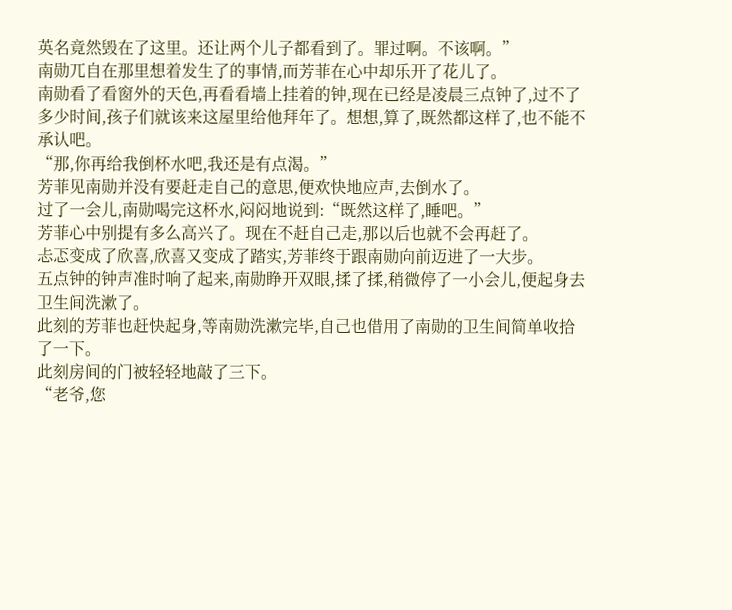英名竟然毁在了这里。还让两个儿子都看到了。罪过啊。不该啊。”
南勋兀自在那里想着发生了的事情,而芳菲在心中却乐开了花儿了。
南勋看了看窗外的天色,再看看墙上挂着的钟,现在已经是凌晨三点钟了,过不了多少时间,孩子们就该来这屋里给他拜年了。想想,算了,既然都这样了,也不能不承认吧。
“那,你再给我倒杯水吧,我还是有点渴。”
芳菲见南勋并没有要赶走自己的意思,便欢快地应声,去倒水了。
过了一会儿,南勋喝完这杯水,闷闷地说到:“既然这样了,睡吧。”
芳菲心中别提有多么高兴了。现在不赶自己走,那以后也就不会再赶了。
忐忑变成了欣喜,欣喜又变成了踏实,芳菲终于跟南勋向前迈进了一大步。
五点钟的钟声准时响了起来,南勋睁开双眼,揉了揉,稍微停了一小会儿,便起身去卫生间洗漱了。
此刻的芳菲也赶快起身,等南勋洗漱完毕,自己也借用了南勋的卫生间简单收拾了一下。
此刻房间的门被轻轻地敲了三下。
“老爷,您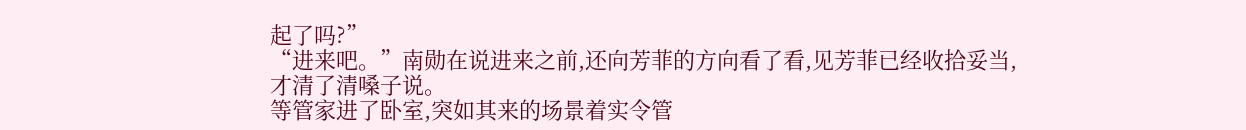起了吗?”
“进来吧。”南勋在说进来之前,还向芳菲的方向看了看,见芳菲已经收拾妥当,才清了清嗓子说。
等管家进了卧室,突如其来的场景着实令管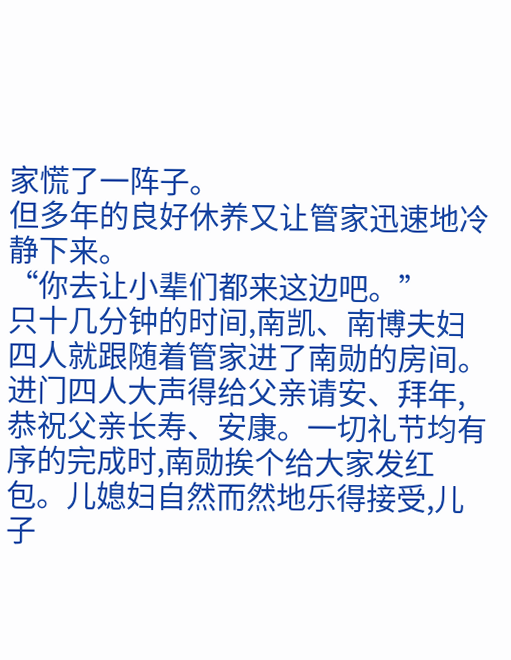家慌了一阵子。
但多年的良好休养又让管家迅速地冷静下来。
“你去让小辈们都来这边吧。”
只十几分钟的时间,南凯、南博夫妇四人就跟随着管家进了南勋的房间。进门四人大声得给父亲请安、拜年,恭祝父亲长寿、安康。一切礼节均有序的完成时,南勋挨个给大家发红包。儿媳妇自然而然地乐得接受,儿子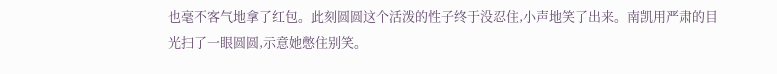也毫不客气地拿了红包。此刻圆圆这个活泼的性子终于没忍住,小声地笑了出来。南凯用严肃的目光扫了一眼圆圆,示意她憋住别笑。